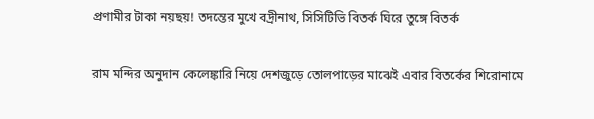প্রণামীর টাকা নয়ছয়! তদন্তের মুখে বদ্রীনাথ, সিসিটিভি বিতর্ক ঘিরে তুঙ্গে বিতর্ক

রাম মন্দির অনুদান কেলেঙ্কারি নিয়ে দেশজুড়ে তোলপাড়ের মাঝেই এবার বিতর্কের শিরোনামে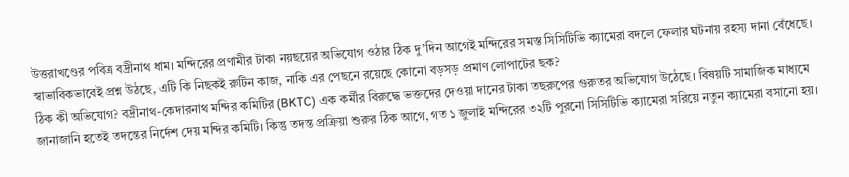উত্তরাখণ্ডের পবিত্র বদ্রীনাথ ধাম। মন্দিরের প্রণামীর টাকা নয়ছয়ের অভিযোগ ওঠার ঠিক দু’দিন আগেই মন্দিরের সমস্ত সিসিটিভি ক্যামেরা বদলে ফেলার ঘটনায় রহস্য দানা বেঁধেছে। স্বাভাবিকভাবেই প্রশ্ন উঠছে, এটি কি নিছকই রুটিন কাজ, নাকি এর পেছনে রয়েছে কোনো বড়সড় প্রমাণ লোপাটের ছক?
ঠিক কী অভিযোগ? বদ্রীনাথ-কেদারনাথ মন্দির কমিটির (BKTC) এক কর্মীর বিরুদ্ধে ভক্তদের দেওয়া দানের টাকা তছরুপের গুরুতর অভিযোগ উঠেছে। বিষয়টি সামাজিক মাধ্যমে জানাজানি হতেই তদন্তের নির্দেশ দেয় মন্দির কমিটি। কিন্তু তদন্ত প্রক্রিয়া শুরুর ঠিক আগে, গত ১ জুলাই মন্দিরের ৩২টি পুরনো সিসিটিভি ক্যামেরা সরিয়ে নতুন ক্যামেরা বসানো হয়।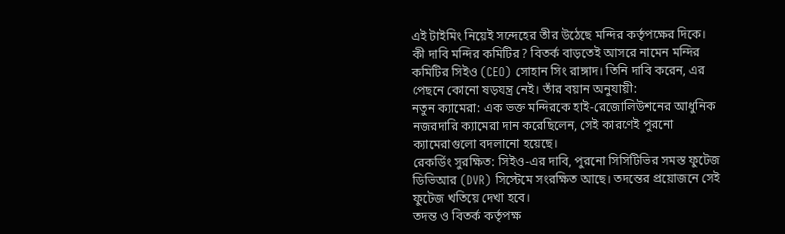এই টাইমিং নিয়েই সন্দেহের তীর উঠেছে মন্দির কর্তৃপক্ষের দিকে।
কী দাবি মন্দির কমিটির? বিতর্ক বাড়তেই আসরে নামেন মন্দির কমিটির সিইও (CEO) সোহান সিং রাঙ্গাদ। তিনি দাবি করেন, এর পেছনে কোনো ষড়যন্ত্র নেই। তাঁর বয়ান অনুযায়ী:
নতুন ক্যামেরা: এক ভক্ত মন্দিরকে হাই-রেজোলিউশনের আধুনিক নজরদারি ক্যামেরা দান করেছিলেন, সেই কারণেই পুরনো ক্যামেরাগুলো বদলানো হয়েছে।
রেকর্ডিং সুরক্ষিত: সিইও-এর দাবি, পুরনো সিসিটিভির সমস্ত ফুটেজ ডিভিআর (DVR) সিস্টেমে সংরক্ষিত আছে। তদন্তের প্রয়োজনে সেই ফুটেজ খতিয়ে দেখা হবে।
তদন্ত ও বিতর্ক কর্তৃপক্ষ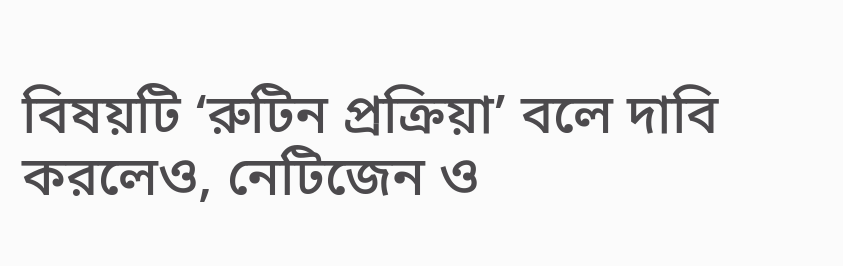বিষয়টি ‘রুটিন প্রক্রিয়া’ বলে দাবি করলেও, নেটিজেন ও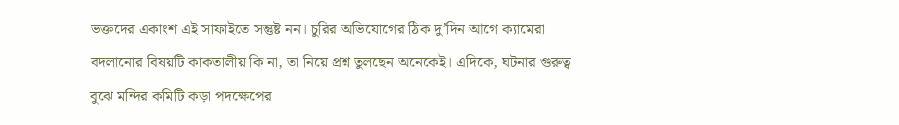ভক্তদের একাংশ এই সাফাইতে সন্তুষ্ট নন। চুরির অভিযোগের ঠিক দু’দিন আগে ক্যামেরা বদলানোর বিষয়টি কাকতালীয় কি না, তা নিয়ে প্রশ্ন তুলছেন অনেকেই। এদিকে, ঘটনার গুরুত্ব বুঝে মন্দির কমিটি কড়া পদক্ষেপের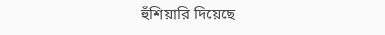হুঁশিয়ারি দিয়েছে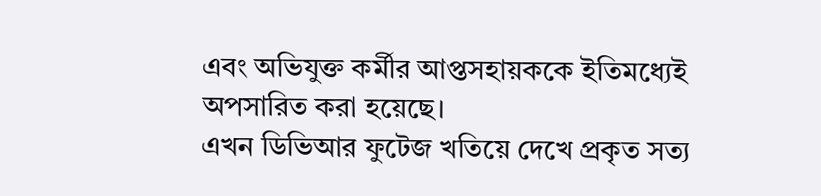এবং অভিযুক্ত কর্মীর আপ্তসহায়ককে ইতিমধ্যেই অপসারিত করা হয়েছে।
এখন ডিভিআর ফুটেজ খতিয়ে দেখে প্রকৃত সত্য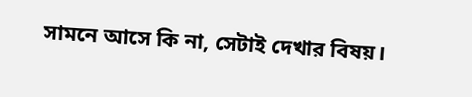সামনে আসে কি না, সেটাই দেখার বিষয়।